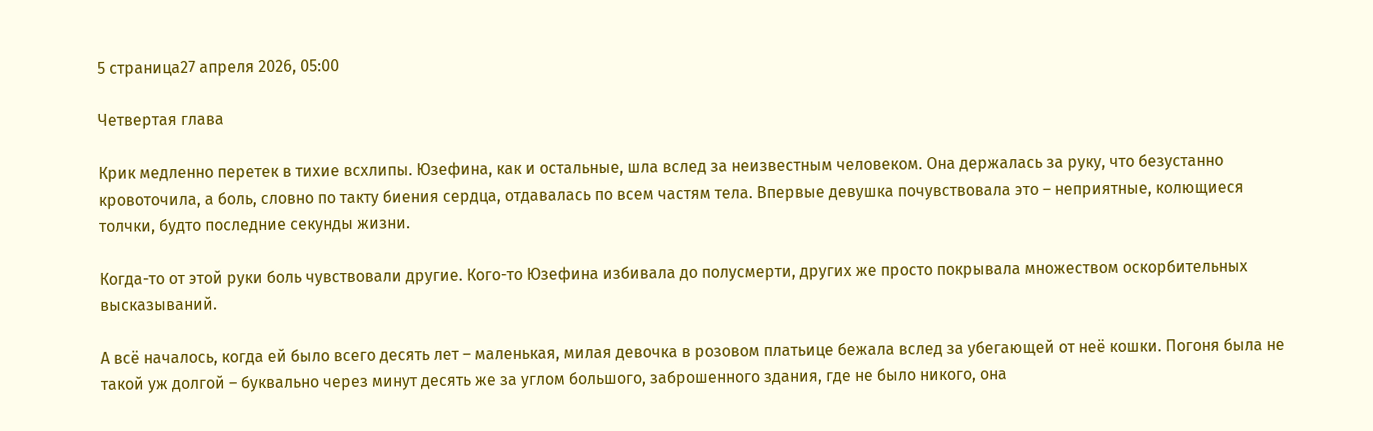5 страница27 апреля 2026, 05:00

Четвертая глава

Крик медленно перетек в тихие всхлипы. Юзефина, как и остальные, шла вслед за неизвестным человеком. Она держалась за руку, что безустанно кровоточила, а боль, словно по такту биения сердца, отдавалась по всем частям тела. Впервые девушка почувствовала это – неприятные, колющиеся толчки, будто последние секунды жизни.

Когда-то от этой руки боль чувствовали другие. Кого-то Юзефина избивала до полусмерти, других же просто покрывала множеством оскорбительных высказываний.

А всё началось, когда ей было всего десять лет – маленькая, милая девочка в розовом платьице бежала вслед за убегающей от неё кошки. Погоня была не такой уж долгой – буквально через минут десять же за углом большого, заброшенного здания, где не было никого, она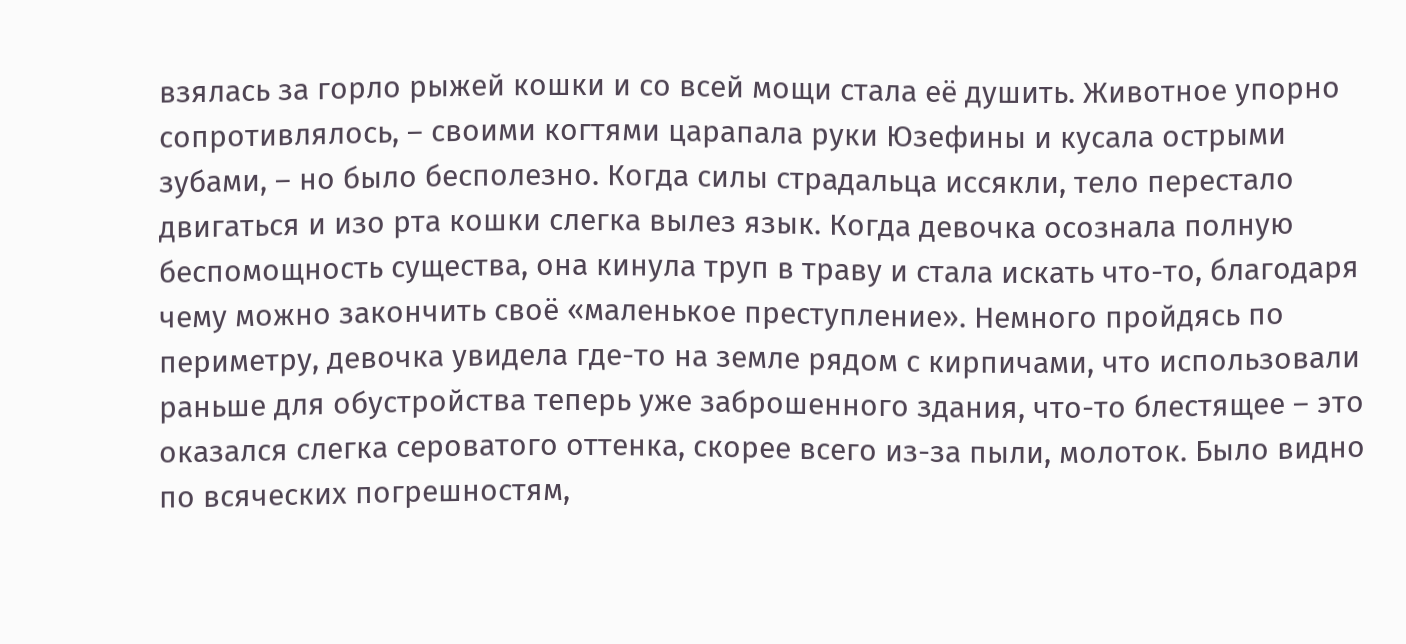взялась за горло рыжей кошки и со всей мощи стала её душить. Животное упорно сопротивлялось, – своими когтями царапала руки Юзефины и кусала острыми зубами, – но было бесполезно. Когда силы страдальца иссякли, тело перестало двигаться и изо рта кошки слегка вылез язык. Когда девочка осознала полную беспомощность существа, она кинула труп в траву и стала искать что-то, благодаря чему можно закончить своё «маленькое преступление». Немного пройдясь по периметру, девочка увидела где-то на земле рядом с кирпичами, что использовали раньше для обустройства теперь уже заброшенного здания, что-то блестящее – это оказался слегка сероватого оттенка, скорее всего из-за пыли, молоток. Было видно по всяческих погрешностям,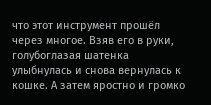что этот инструмент прошёл через многое. Взяв его в руки, голубоглазая шатенка улыбнулась и снова вернулась к кошке. А затем яростно и громко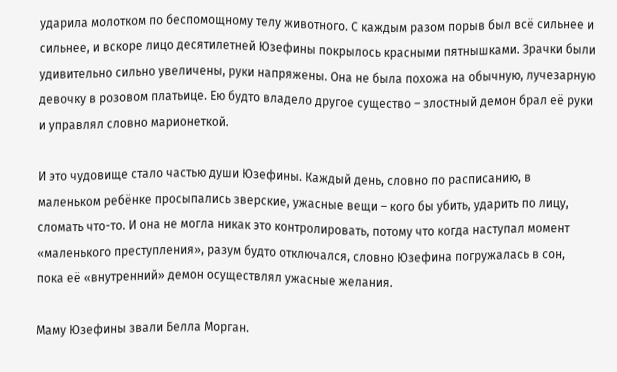ударила молотком по беспомощному телу животного. С каждым разом порыв был всё сильнее и сильнее, и вскоре лицо десятилетней Юзефины покрылось красными пятнышками. Зрачки были удивительно сильно увеличены, руки напряжены. Она не была похожа на обычную, лучезарную девочку в розовом платьице. Ею будто владело другое существо – злостный демон брал её руки и управлял словно марионеткой.

И это чудовище стало частью души Юзефины. Каждый день, словно по расписанию, в маленьком ребёнке просыпались зверские, ужасные вещи – кого бы убить, ударить по лицу, сломать что-то. И она не могла никак это контролировать, потому что когда наступал момент «маленького преступления», разум будто отключался, словно Юзефина погружалась в сон, пока её «внутренний» демон осуществлял ужасные желания.

Маму Юзефины звали Белла Морган.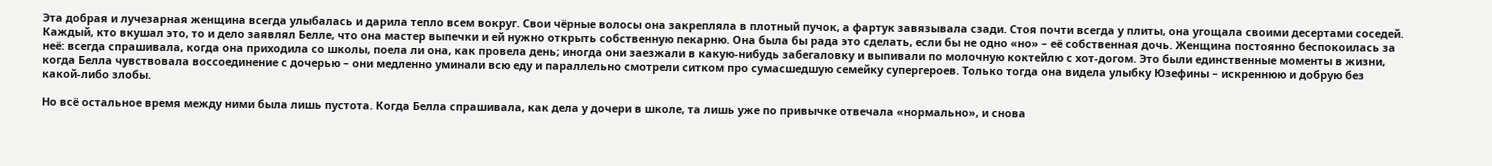Эта добрая и лучезарная женщина всегда улыбалась и дарила тепло всем вокруг. Свои чёрные волосы она закрепляла в плотный пучок, а фартук завязывала сзади. Стоя почти всегда у плиты, она угощала своими десертами соседей. Каждый, кто вкушал это, то и дело заявлял Белле, что она мастер выпечки и ей нужно открыть собственную пекарню. Она была бы рада это сделать, если бы не одно «но» – её собственная дочь. Женщина постоянно беспокоилась за неё: всегда спрашивала, когда она приходила со школы, поела ли она, как провела день; иногда они заезжали в какую-нибудь забегаловку и выпивали по молочную коктейлю с хот-догом. Это были единственные моменты в жизни, когда Белла чувствовала воссоединение с дочерью – они медленно уминали всю еду и параллельно смотрели ситком про сумасшедшую семейку супергероев. Только тогда она видела улыбку Юзефины – искреннюю и добрую без какой-либо злобы.

Но всё остальное время между ними была лишь пустота. Когда Белла спрашивала, как дела у дочери в школе, та лишь уже по привычке отвечала «нормально», и снова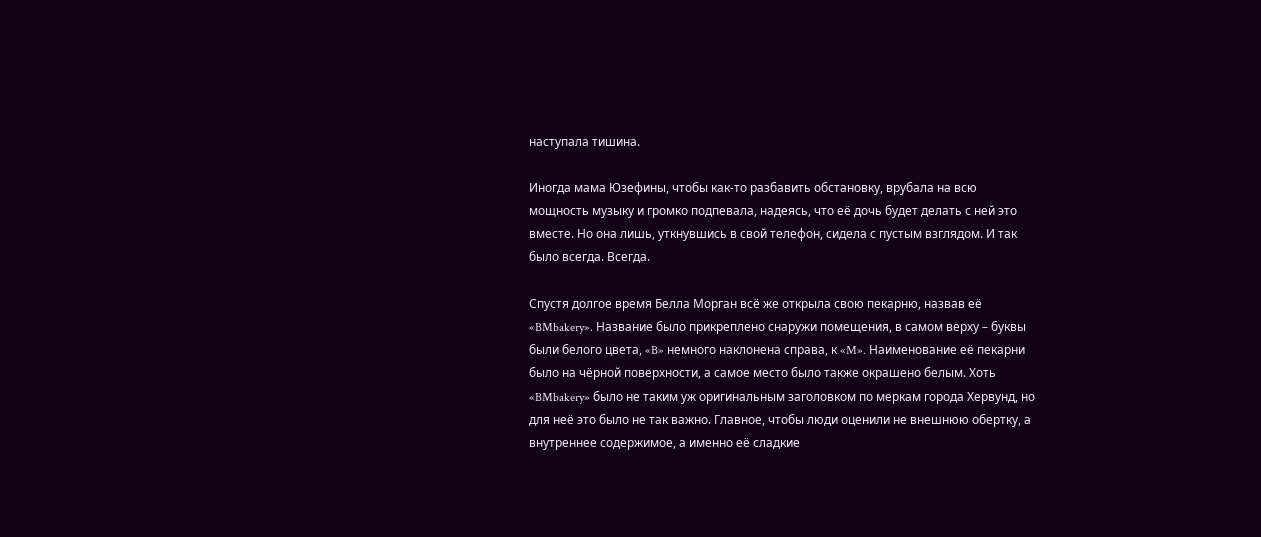наступала тишина.

Иногда мама Юзефины, чтобы как-то разбавить обстановку, врубала на всю мощность музыку и громко подпевала, надеясь, что её дочь будет делать с ней это вместе. Но она лишь, уткнувшись в свой телефон, сидела с пустым взглядом. И так было всегда. Всегда.

Спустя долгое время Белла Морган всё же открыла свою пекарню, назвав её «BMbakery». Название было прикреплено снаружи помещения, в самом верху – буквы были белого цвета, «B» немного наклонена справа, к «M». Наименование её пекарни было на чёрной поверхности, а самое место было также окрашено белым. Хоть «BMbakery» было не таким уж оригинальным заголовком по меркам города Хервунд, но для неё это было не так важно. Главное, чтобы люди оценили не внешнюю обертку, а внутреннее содержимое, а именно её сладкие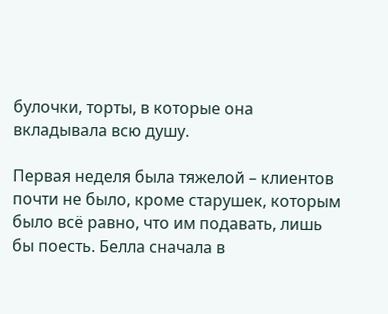булочки, торты, в которые она вкладывала всю душу.

Первая неделя была тяжелой – клиентов почти не было, кроме старушек, которым было всё равно, что им подавать, лишь бы поесть. Белла сначала в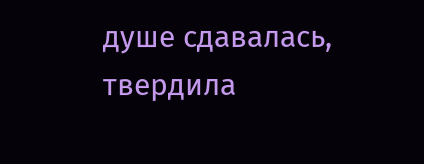душе сдавалась, твердила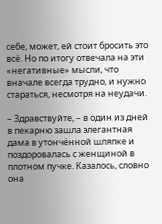себе, может, ей стоит бросить это всё. Но по итогу отвечала на эти «негативные» мысли, что вначале всегда трудно, и нужно стараться, несмотря на неудачи.

– Здравствуйте, – в один из дней в пекарню зашла элегантная дама в утончённой шляпке и поздоровалась с женщиной в плотном пучке. Казалось, словно она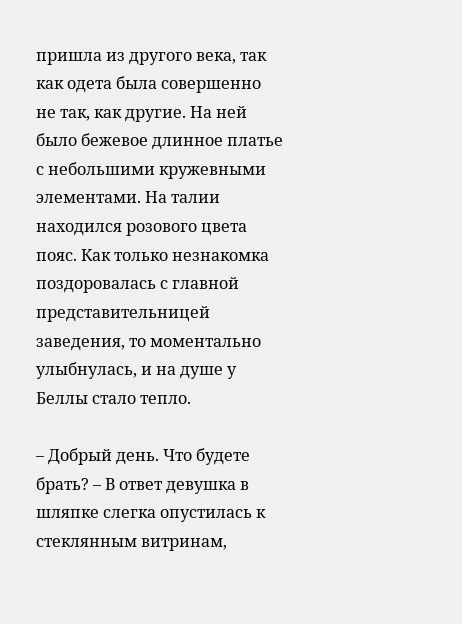пришла из другого века, так как одета была совершенно не так, как другие. На ней было бежевое длинное платье с небольшими кружевными элементами. На талии находился розового цвета пояс. Как только незнакомка поздоровалась с главной представительницей заведения, то моментально улыбнулась, и на душе у Беллы стало тепло.

– Добрый день. Что будете брать? – В ответ девушка в шляпке слегка опустилась к стеклянным витринам,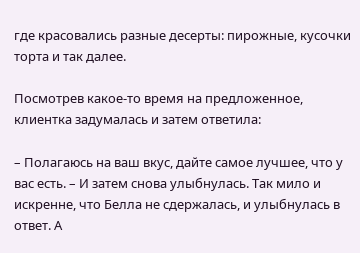где красовались разные десерты: пирожные, кусочки торта и так далее.

Посмотрев какое-то время на предложенное, клиентка задумалась и затем ответила:

– Полагаюсь на ваш вкус, дайте самое лучшее, что у вас есть. – И затем снова улыбнулась. Так мило и искренне, что Белла не сдержалась, и улыбнулась в ответ. А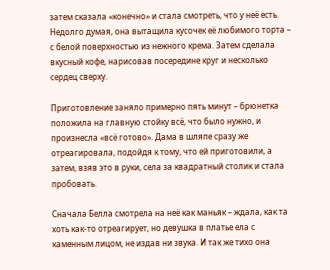затем сказала «конечно» и стала смотреть, что у неё есть. Недолго думая, она вытащила кусочек её любимого торта – с белой поверхностью из нежного крема. Затем сделала вкусный кофе, нарисовав посередине круг и несколько сердец сверху.

Приготовление заняло примерно пять минут – брюнетка положила на главную стойку всё, что было нужно, и произнесла «всё готово». Дама в шляпе сразу же отреагировала, подойдя к тому, что ей приготовили, а затем, взяв это в руки, села за квадратный столик и стала пробовать.

Сначала Белла смотрела на неё как маньяк – ждала, как та хоть как-то отреагирует, но девушка в платье ела с каменным лицом, не издав ни звука. И так же тихо она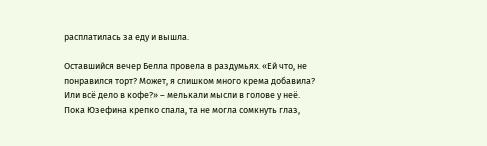расплатилась за еду и вышла.

Оставшийся вечер Белла провела в раздумьях. «Ей что, не понравился торт? Может, я слишком много крема добавила? Или всё дело в кофе?» – мелькали мысли в голове у неё. Пока Юзефина крепко спала, та не могла сомкнуть глаз,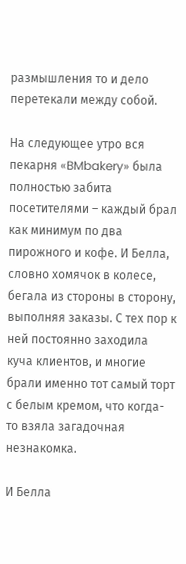размышления то и дело перетекали между собой.

На следующее утро вся пекарня «BMbakery» была полностью забита посетителями – каждый брал как минимум по два пирожного и кофе. И Белла, словно хомячок в колесе, бегала из стороны в сторону, выполняя заказы. С тех пор к ней постоянно заходила куча клиентов, и многие брали именно тот самый торт с белым кремом, что когда-то взяла загадочная незнакомка.

И Белла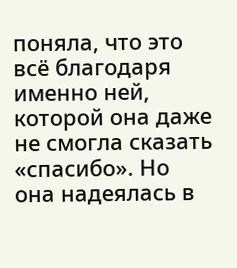поняла, что это всё благодаря именно ней, которой она даже не смогла сказать «спасибо». Но она надеялась в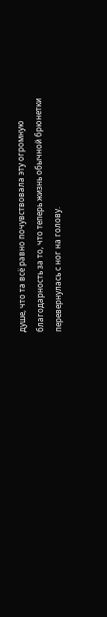душе, что та всё равно почувствовала эту огромную благодарность за то, что теперь жизнь обычной брюнетки перевернулась с ног на голову.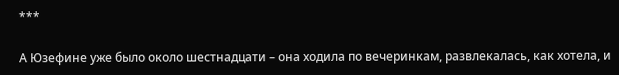***

А Юзефине уже было около шестнадцати – она ходила по вечеринкам, развлекалась, как хотела, и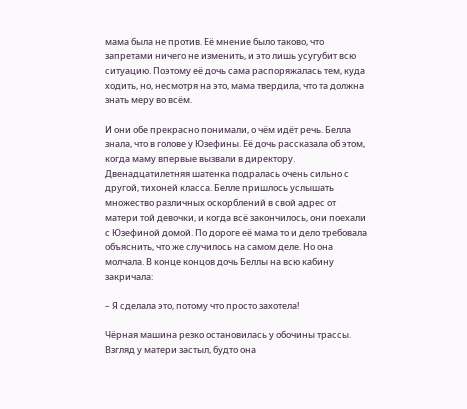мама была не против. Её мнение было таково, что запретами ничего не изменить, и это лишь усугубит всю ситуацию. Поэтому её дочь сама распоряжалась тем, куда ходить, но, несмотря на это, мама твердила, что та должна знать меру во всём.

И они обе прекрасно понимали, о чём идёт речь. Белла знала, что в голове у Юзефины. Её дочь рассказала об этом, когда маму впервые вызвали в директору. Двенадцатилетняя шатенка подралась очень сильно с другой, тихоней класса. Белле пришлось услышать множество различных оскорблений в свой адрес от матери той девочки, и когда всё закончилось, они поехали с Юзефиной домой. По дороге её мама то и дело требовала объяснить, что же случилось на самом деле. Но она молчала. В конце концов дочь Беллы на всю кабину закричала:

– Я сделала это, потому что просто захотела!

Чёрная машина резко остановилась у обочины трассы. Взгляд у матери застыл, будто она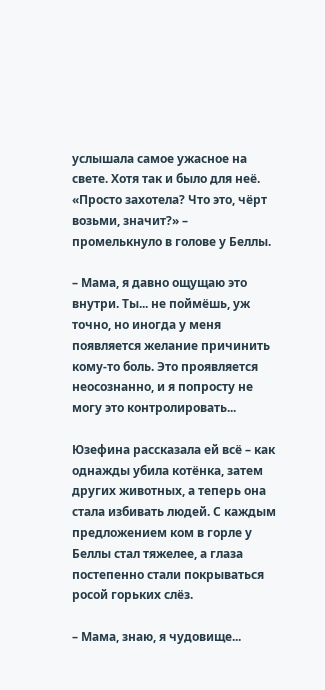услышала самое ужасное на свете. Хотя так и было для неё. «Просто захотела? Что это, чёрт возьми, значит?» – промелькнуло в голове у Беллы.

– Мама, я давно ощущаю это внутри. Ты... не поймёшь, уж точно, но иногда у меня появляется желание причинить кому-то боль. Это проявляется неосознанно, и я попросту не могу это контролировать...

Юзефина рассказала ей всё – как однажды убила котёнка, затем других животных, а теперь она стала избивать людей. С каждым предложением ком в горле у Беллы стал тяжелее, а глаза постепенно стали покрываться росой горьких слёз.

– Мама, знаю, я чудовище...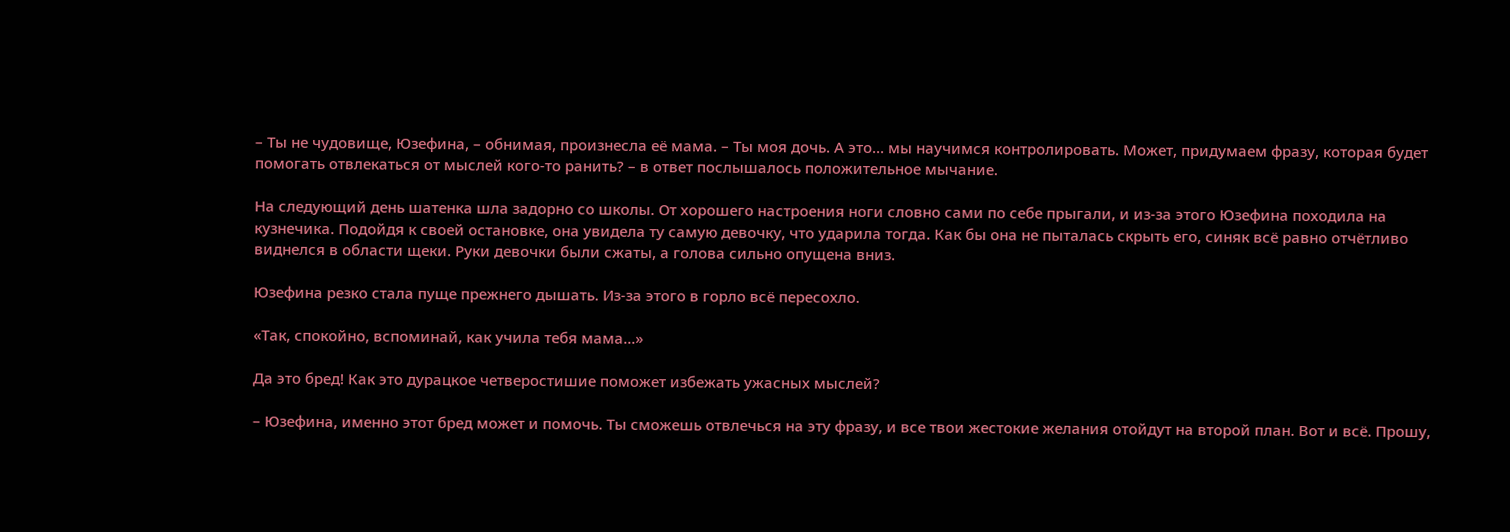– Ты не чудовище, Юзефина, – обнимая, произнесла её мама. – Ты моя дочь. А это... мы научимся контролировать. Может, придумаем фразу, которая будет помогать отвлекаться от мыслей кого-то ранить? – в ответ послышалось положительное мычание.

На следующий день шатенка шла задорно со школы. От хорошего настроения ноги словно сами по себе прыгали, и из-за этого Юзефина походила на кузнечика. Подойдя к своей остановке, она увидела ту самую девочку, что ударила тогда. Как бы она не пыталась скрыть его, синяк всё равно отчётливо виднелся в области щеки. Руки девочки были сжаты, а голова сильно опущена вниз.

Юзефина резко стала пуще прежнего дышать. Из-за этого в горло всё пересохло.

«Так, спокойно, вспоминай, как учила тебя мама...»

Да это бред! Как это дурацкое четверостишие поможет избежать ужасных мыслей?

– Юзефина, именно этот бред может и помочь. Ты сможешь отвлечься на эту фразу, и все твои жестокие желания отойдут на второй план. Вот и всё. Прошу,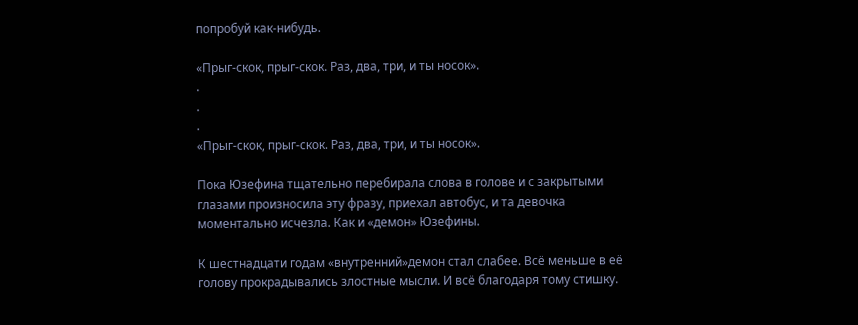попробуй как-нибудь.

«Прыг-скок, прыг-скок. Раз, два, три, и ты носок».
.
.
.
«Прыг-скок, прыг-скок. Раз, два, три, и ты носок».

Пока Юзефина тщательно перебирала слова в голове и с закрытыми глазами произносила эту фразу, приехал автобус, и та девочка моментально исчезла. Как и «демон» Юзефины.

К шестнадцати годам «внутренний»демон стал слабее. Всё меньше в её голову прокрадывались злостные мысли. И всё благодаря тому стишку.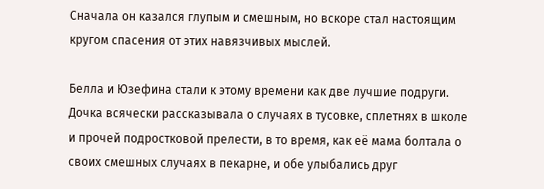Сначала он казался глупым и смешным, но вскоре стал настоящим кругом спасения от этих навязчивых мыслей.

Белла и Юзефина стали к этому времени как две лучшие подруги. Дочка всячески рассказывала о случаях в тусовке, сплетнях в школе и прочей подростковой прелести, в то время, как её мама болтала о своих смешных случаях в пекарне, и обе улыбались друг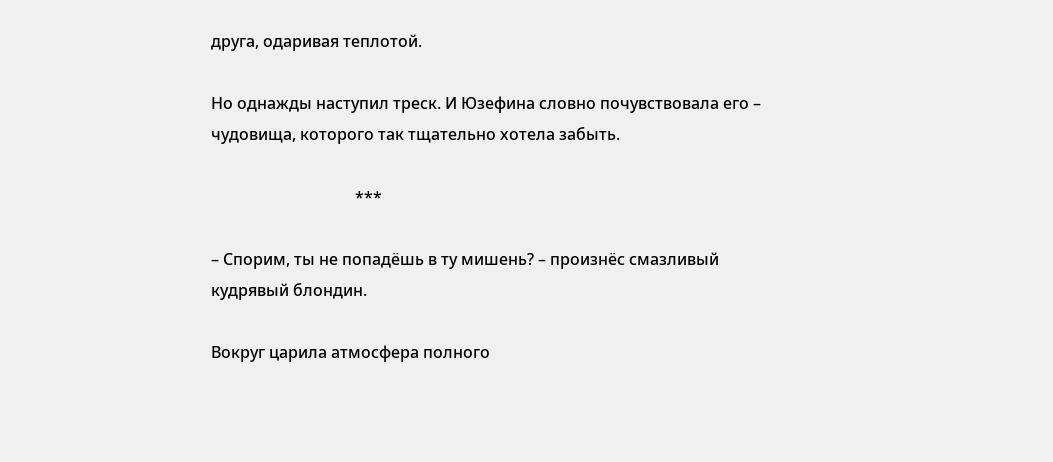друга, одаривая теплотой.

Но однажды наступил треск. И Юзефина словно почувствовала его – чудовища, которого так тщательно хотела забыть.

                                    ***

– Спорим, ты не попадёшь в ту мишень? – произнёс смазливый кудрявый блондин.

Вокруг царила атмосфера полного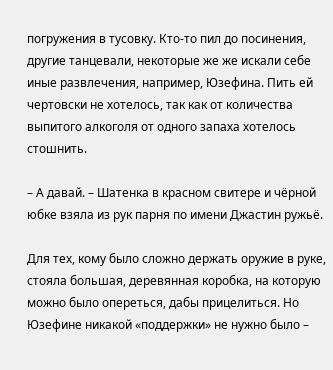погружения в тусовку. Кто-то пил до посинения, другие танцевали, некоторые же же искали себе иные развлечения, например, Юзефина. Пить ей чертовски не хотелось, так как от количества выпитого алкоголя от одного запаха хотелось стошнить.

– А давай. – Шатенка в красном свитере и чёрной юбке взяла из рук парня по имени Джастин ружьё.

Для тех, кому было сложно держать оружие в руке, стояла большая, деревянная коробка, на которую можно было опереться, дабы прицелиться. Но Юзефине никакой «поддержки» не нужно было –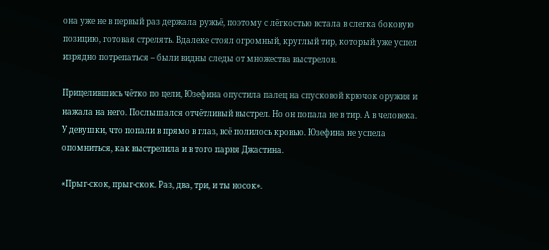она уже не в первый раз держала ружьё, поэтому с лёгкостью встала в слегка боковую позицию, готовая стрелять. Вдалеке стоял огромный, круглый тир, который уже успел изрядно потрепаться – были видны следы от множества выстрелов.

Прицелившись чётко по цели, Юзефина опустила палец на спусковой крючок оружия и нажала на него. Послышался отчётливый выстрел. Но он попала не в тир. А в человека. У девушки, что попали в прямо в глаз, всё полилось кровью. Юзефина не успела опомниться, как выстрелила и в того парня Джастина.

«Прыг-скок, прыг-скок. Раз, два, три, и ты носок».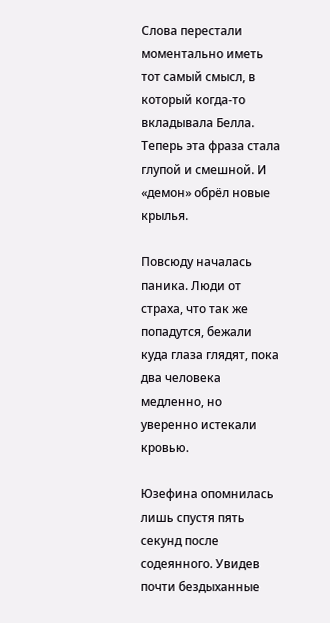Слова перестали моментально иметь тот самый смысл, в который когда-то вкладывала Белла. Теперь эта фраза стала глупой и смешной. И «демон» обрёл новые крылья.

Повсюду началась паника. Люди от страха, что так же попадутся, бежали куда глаза глядят, пока два человека медленно, но уверенно истекали кровью.

Юзефина опомнилась лишь спустя пять секунд после содеянного. Увидев почти бездыханные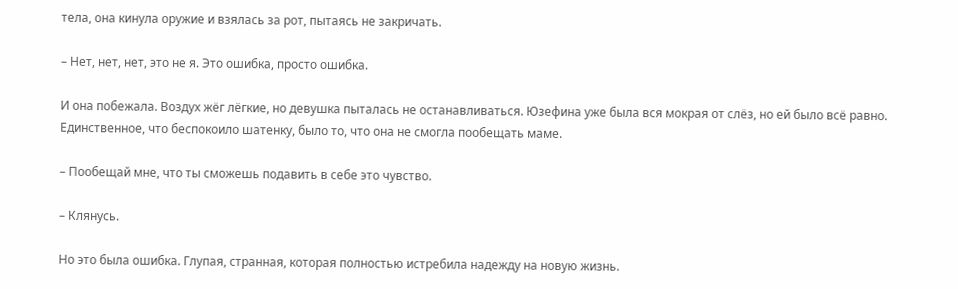тела, она кинула оружие и взялась за рот, пытаясь не закричать.

– Нет, нет, нет, это не я. Это ошибка, просто ошибка.

И она побежала. Воздух жёг лёгкие, но девушка пыталась не останавливаться. Юзефина уже была вся мокрая от слёз, но ей было всё равно. Единственное, что беспокоило шатенку, было то, что она не смогла пообещать маме.

– Пообещай мне, что ты сможешь подавить в себе это чувство.

– Клянусь.

Но это была ошибка. Глупая, странная, которая полностью истребила надежду на новую жизнь.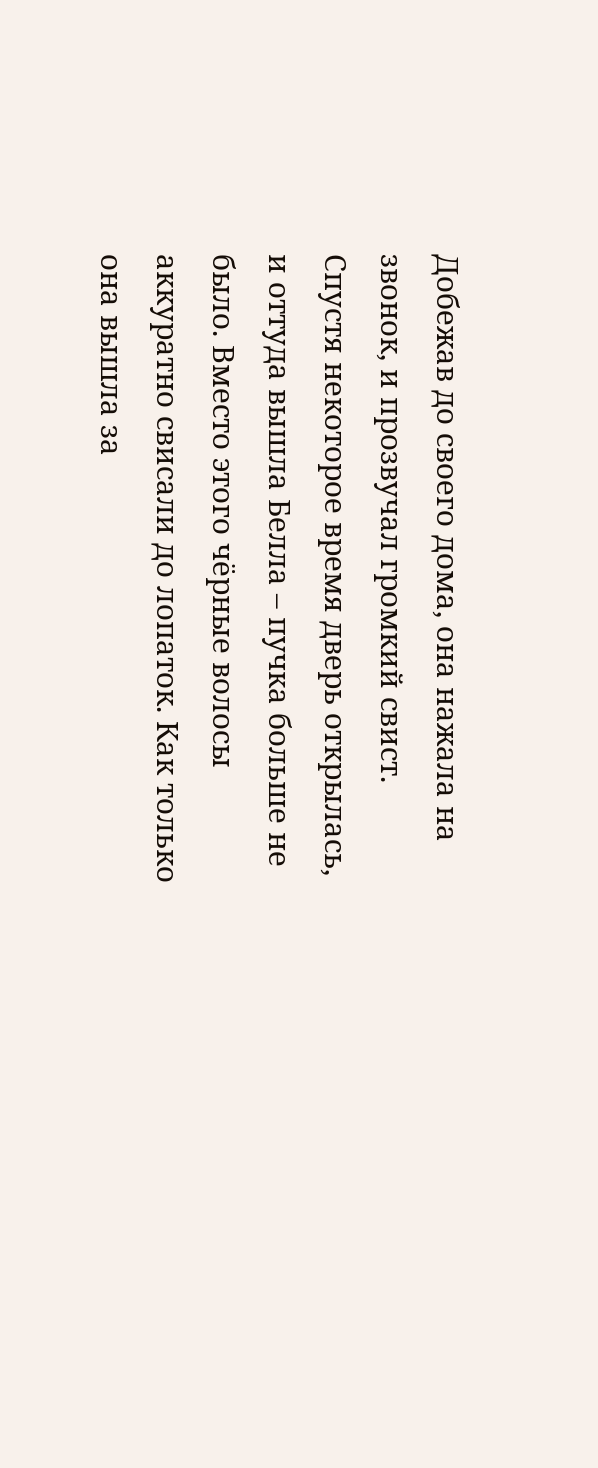Добежав до своего дома, она нажала на звонок, и прозвучал громкий свист. Спустя некоторое время дверь открылась, и оттуда вышла Белла – пучка больше не было. Вместо этого чёрные волосы аккуратно свисали до лопаток. Как только она вышла за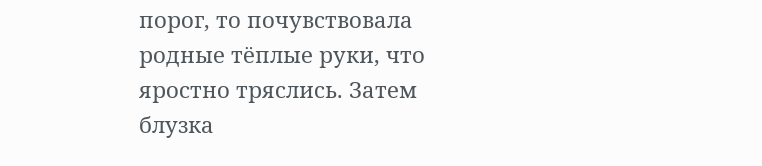порог, то почувствовала родные тёплые руки, что яростно тряслись. Затем блузка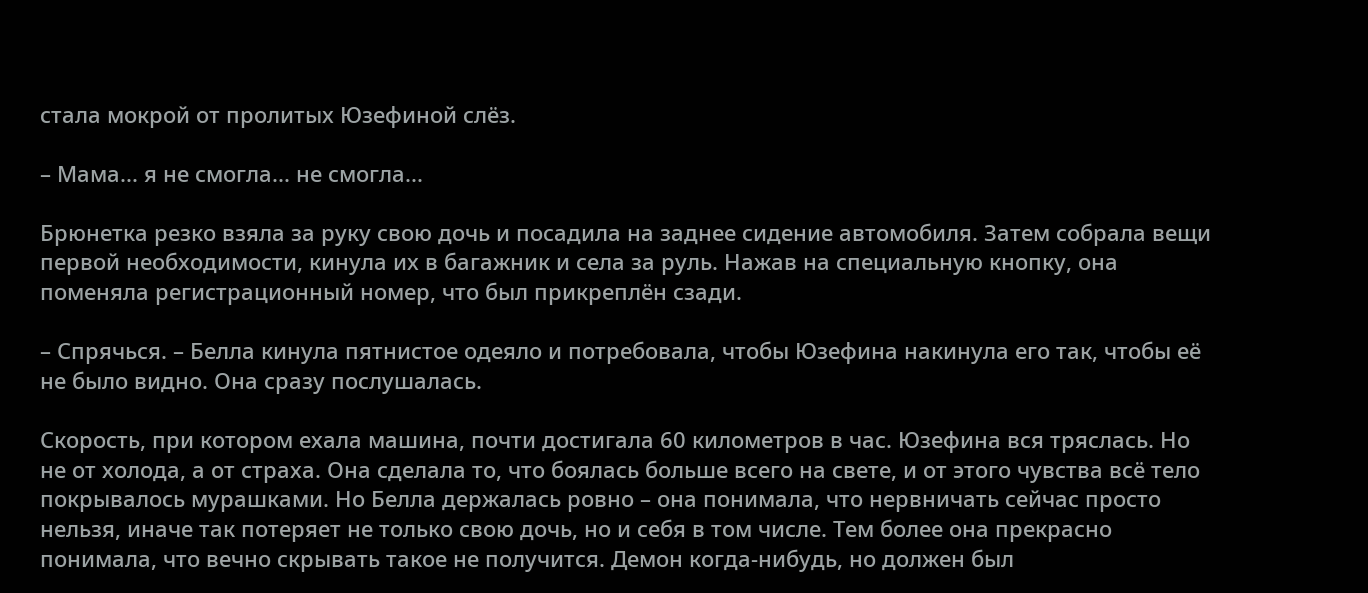стала мокрой от пролитых Юзефиной слёз.

– Мама... я не смогла... не смогла...

Брюнетка резко взяла за руку свою дочь и посадила на заднее сидение автомобиля. Затем собрала вещи первой необходимости, кинула их в багажник и села за руль. Нажав на специальную кнопку, она поменяла регистрационный номер, что был прикреплён сзади.

– Спрячься. – Белла кинула пятнистое одеяло и потребовала, чтобы Юзефина накинула его так, чтобы её не было видно. Она сразу послушалась.

Скорость, при котором ехала машина, почти достигала 60 километров в час. Юзефина вся тряслась. Но не от холода, а от страха. Она сделала то, что боялась больше всего на свете, и от этого чувства всё тело покрывалось мурашками. Но Белла держалась ровно – она понимала, что нервничать сейчас просто нельзя, иначе так потеряет не только свою дочь, но и себя в том числе. Тем более она прекрасно понимала, что вечно скрывать такое не получится. Демон когда-нибудь, но должен был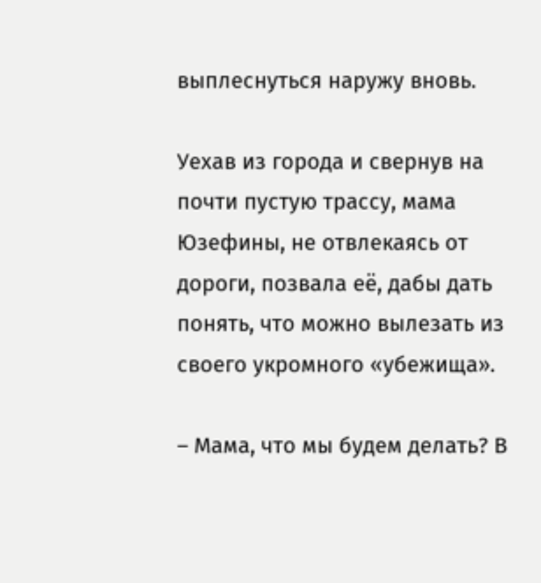выплеснуться наружу вновь.

Уехав из города и свернув на почти пустую трассу, мама Юзефины, не отвлекаясь от дороги, позвала её, дабы дать понять, что можно вылезать из своего укромного «убежища».

– Мама, что мы будем делать? В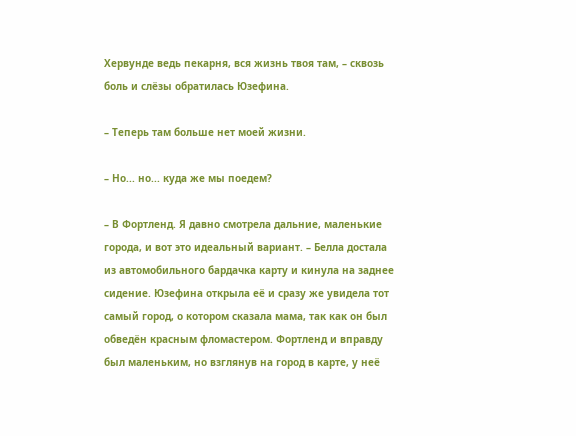Хервунде ведь пекарня, вся жизнь твоя там, – сквозь боль и слёзы обратилась Юзефина.

– Теперь там больше нет моей жизни.

– Но... но... куда же мы поедем?

– В Фортленд. Я давно смотрела дальние, маленькие города, и вот это идеальный вариант. – Белла достала из автомобильного бардачка карту и кинула на заднее сидение. Юзефина открыла её и сразу же увидела тот самый город, о котором сказала мама, так как он был обведён красным фломастером. Фортленд и вправду был маленьким, но взглянув на город в карте, у неё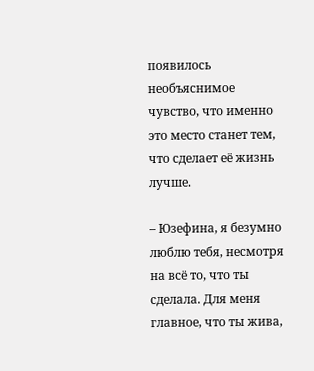появилось необъяснимое чувство, что именно это место станет тем, что сделает её жизнь лучше.

– Юзефина, я безумно люблю тебя, несмотря на всё то, что ты сделала. Для меня главное, что ты жива,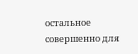остальное совершенно для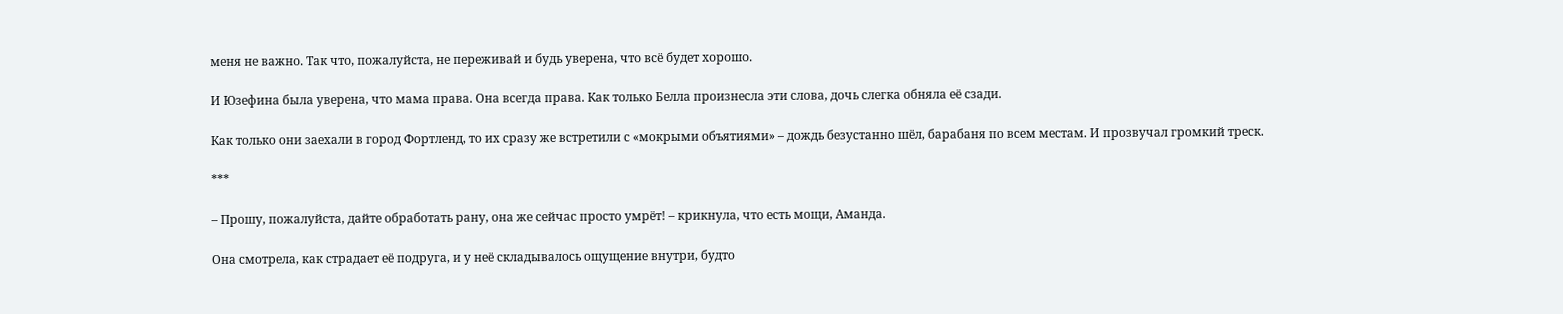меня не важно. Так что, пожалуйста, не переживай и будь уверена, что всё будет хорошо.

И Юзефина была уверена, что мама права. Она всегда права. Как только Белла произнесла эти слова, дочь слегка обняла её сзади.

Как только они заехали в город Фортленд, то их сразу же встретили с «мокрыми объятиями» – дождь безустанно шёл, барабаня по всем местам. И прозвучал громкий треск.

***

– Прошу, пожалуйста, дайте обработать рану, она же сейчас просто умрёт! – крикнула, что есть мощи, Аманда.

Она смотрела, как страдает её подруга, и у неё складывалось ощущение внутри, будто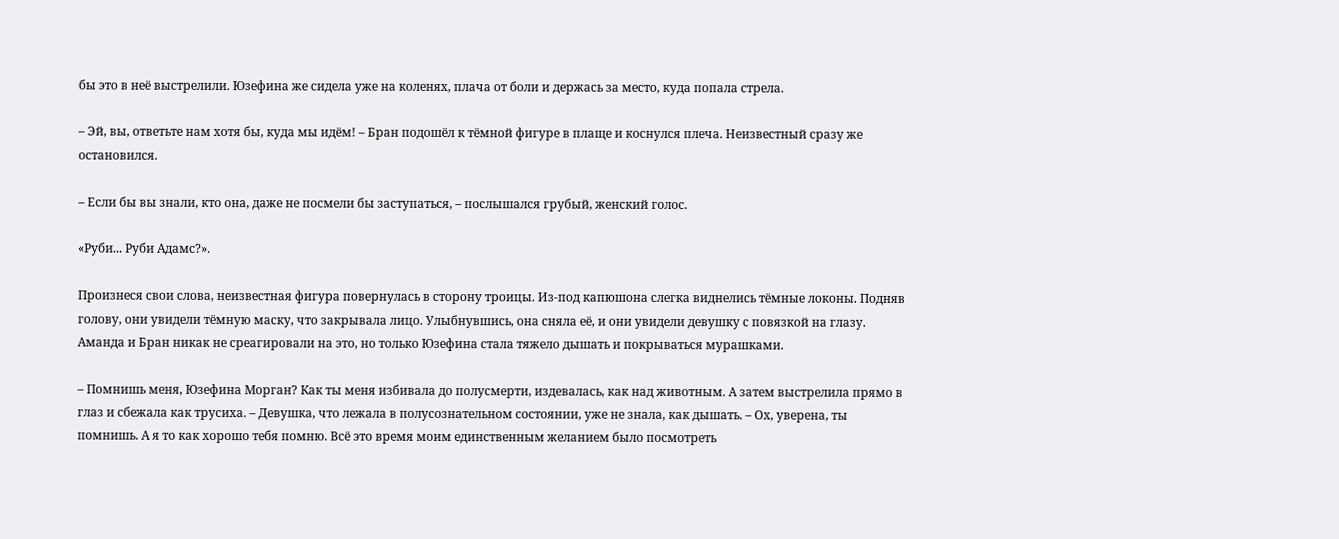бы это в неё выстрелили. Юзефина же сидела уже на коленях, плача от боли и держась за место, куда попала стрела.

– Эй, вы, ответьте нам хотя бы, куда мы идём! – Бран подошёл к тёмной фигуре в плаще и коснулся плеча. Неизвестный сразу же остановился.

– Если бы вы знали, кто она, даже не посмели бы заступаться, – послышался грубый, женский голос.

«Руби... Руби Адамс?».

Произнеся свои слова, неизвестная фигура повернулась в сторону троицы. Из-под капюшона слегка виднелись тёмные локоны. Подняв голову, они увидели тёмную маску, что закрывала лицо. Улыбнувшись, она сняла её, и они увидели девушку с повязкой на глазу. Аманда и Бран никак не среагировали на это, но только Юзефина стала тяжело дышать и покрываться мурашками.

– Помнишь меня, Юзефина Морган? Как ты меня избивала до полусмерти, издевалась, как над животным. А затем выстрелила прямо в глаз и сбежала как трусиха. – Девушка, что лежала в полусознательном состоянии, уже не знала, как дышать. – Ох, уверена, ты помнишь. А я то как хорошо тебя помню. Всё это время моим единственным желанием было посмотреть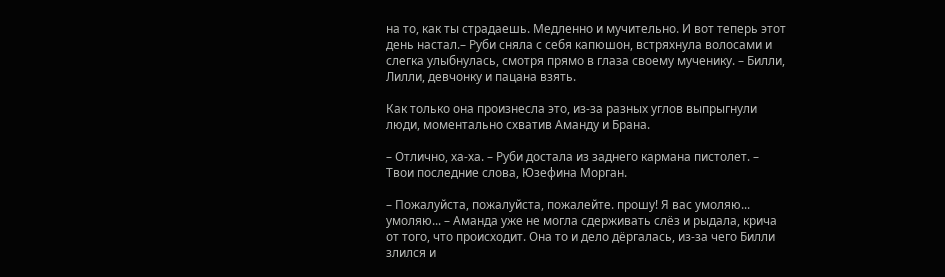на то, как ты страдаешь. Медленно и мучительно. И вот теперь этот день настал.– Руби сняла с себя капюшон, встряхнула волосами и слегка улыбнулась, смотря прямо в глаза своему мученику. – Билли, Лилли, девчонку и пацана взять.

Как только она произнесла это, из-за разных углов выпрыгнули люди, моментально схватив Аманду и Брана.

– Отлично, ха-ха. – Руби достала из заднего кармана пистолет. – Твои последние слова, Юзефина Морган.

– Пожалуйста, пожалуйста, пожалейте. прошу! Я вас умоляю... умоляю... – Аманда уже не могла сдерживать слёз и рыдала, крича от того, что происходит. Она то и дело дёргалась, из-за чего Билли злился и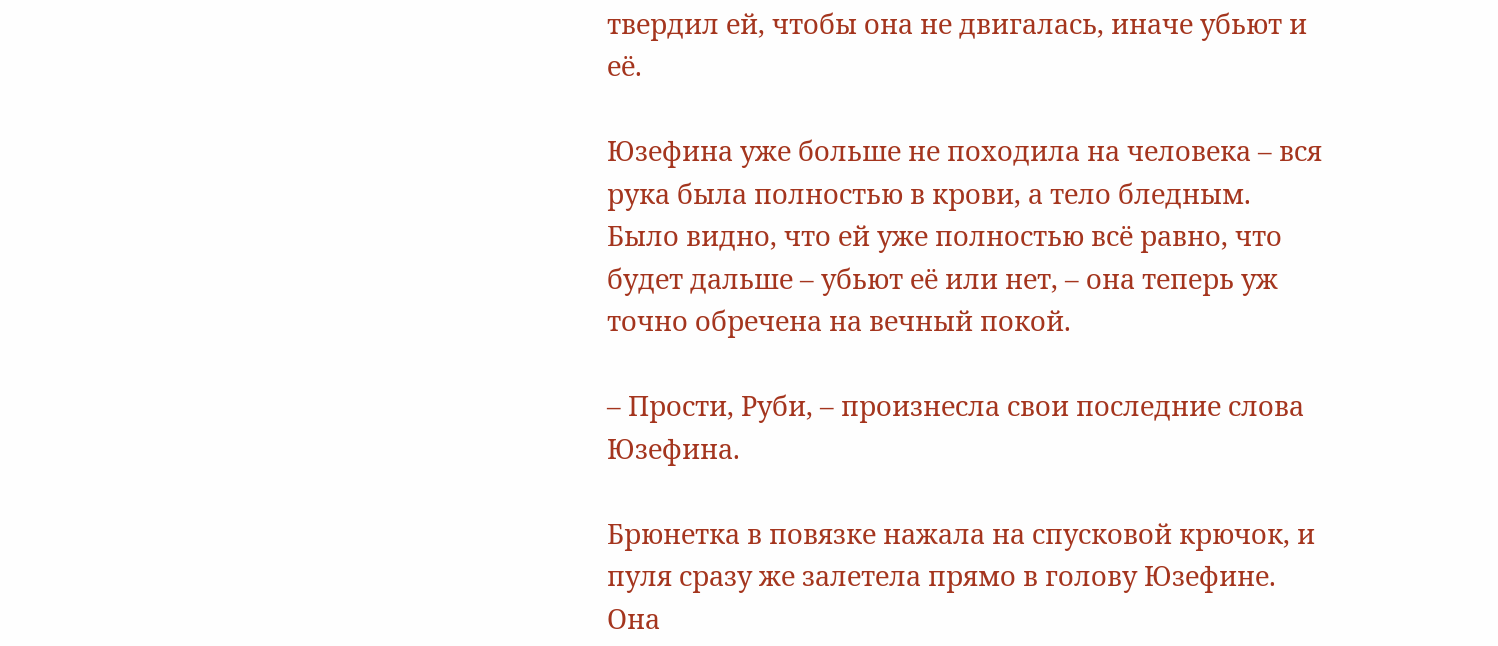твердил ей, чтобы она не двигалась, иначе убьют и её.

Юзефина уже больше не походила на человека – вся рука была полностью в крови, а тело бледным. Было видно, что ей уже полностью всё равно, что будет дальше – убьют её или нет, – она теперь уж точно обречена на вечный покой.

– Прости, Руби, – произнесла свои последние слова Юзефина.

Брюнетка в повязке нажала на спусковой крючок, и пуля сразу же залетела прямо в голову Юзефине. Она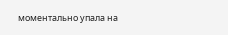моментально упала на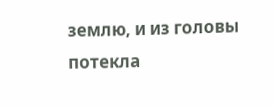землю, и из головы потекла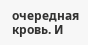очередная кровь. И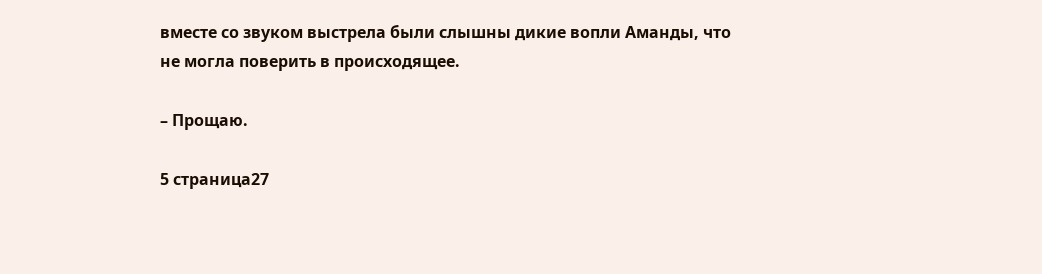вместе со звуком выстрела были слышны дикие вопли Аманды, что не могла поверить в происходящее.

– Прощаю.

5 страница27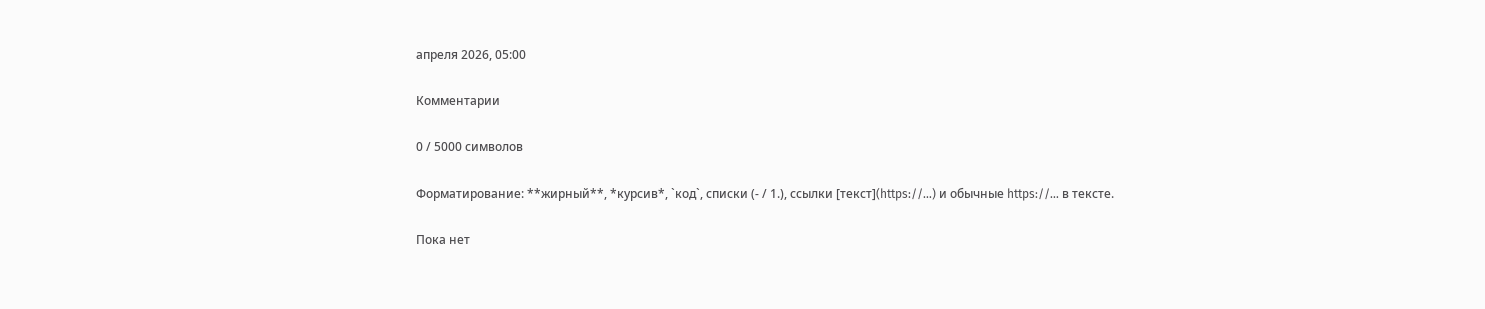апреля 2026, 05:00

Комментарии

0 / 5000 символов

Форматирование: **жирный**, *курсив*, `код`, списки (- / 1.), ссылки [текст](https://…) и обычные https://… в тексте.

Пока нет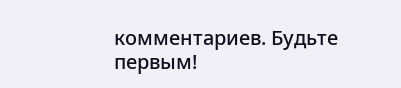комментариев. Будьте первым!